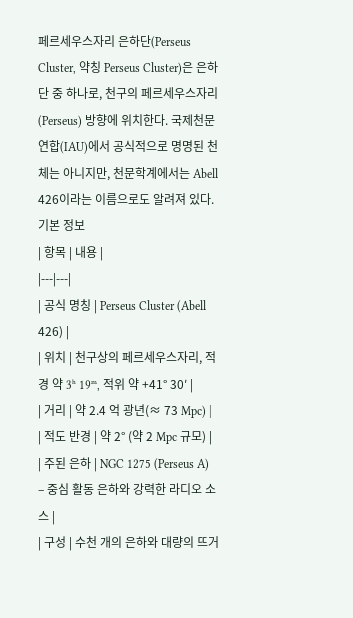페르세우스자리 은하단(Perseus Cluster, 약칭 Perseus Cluster)은 은하단 중 하나로, 천구의 페르세우스자리(Perseus) 방향에 위치한다. 국제천문연합(IAU)에서 공식적으로 명명된 천체는 아니지만, 천문학계에서는 Abell 426이라는 이름으로도 알려져 있다.
기본 정보
| 항목 | 내용 |
|---|---|
| 공식 명칭 | Perseus Cluster (Abell 426) |
| 위치 | 천구상의 페르세우스자리, 적경 약 3ʰ 19ᵐ, 적위 약 +41° 30′ |
| 거리 | 약 2.4 억 광년(≈ 73 Mpc) |
| 적도 반경 | 약 2° (약 2 Mpc 규모) |
| 주된 은하 | NGC 1275 (Perseus A) – 중심 활동 은하와 강력한 라디오 소스 |
| 구성 | 수천 개의 은하와 대량의 뜨거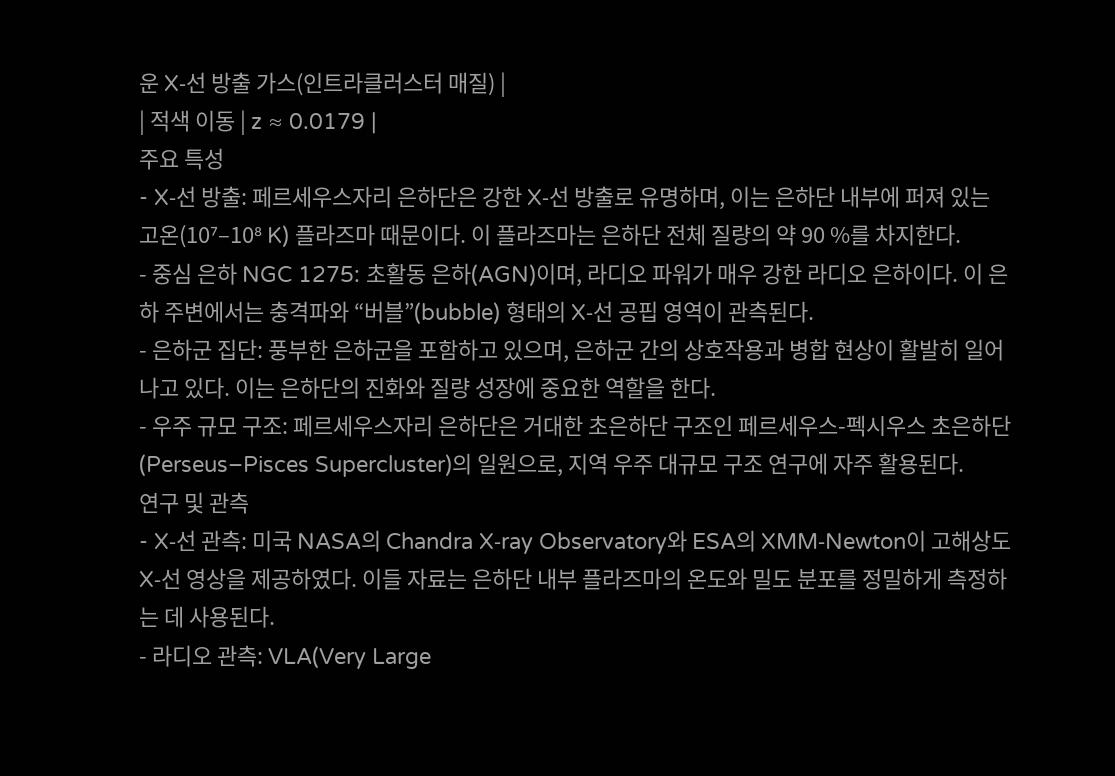운 X‑선 방출 가스(인트라클러스터 매질) |
| 적색 이동 | z ≈ 0.0179 |
주요 특성
- X‑선 방출: 페르세우스자리 은하단은 강한 X‑선 방출로 유명하며, 이는 은하단 내부에 퍼져 있는 고온(10⁷–10⁸ K) 플라즈마 때문이다. 이 플라즈마는 은하단 전체 질량의 약 90 %를 차지한다.
- 중심 은하 NGC 1275: 초활동 은하(AGN)이며, 라디오 파워가 매우 강한 라디오 은하이다. 이 은하 주변에서는 충격파와 “버블”(bubble) 형태의 X‑선 공핍 영역이 관측된다.
- 은하군 집단: 풍부한 은하군을 포함하고 있으며, 은하군 간의 상호작용과 병합 현상이 활발히 일어나고 있다. 이는 은하단의 진화와 질량 성장에 중요한 역할을 한다.
- 우주 규모 구조: 페르세우스자리 은하단은 거대한 초은하단 구조인 페르세우스-펙시우스 초은하단(Perseus–Pisces Supercluster)의 일원으로, 지역 우주 대규모 구조 연구에 자주 활용된다.
연구 및 관측
- X‑선 관측: 미국 NASA의 Chandra X‑ray Observatory와 ESA의 XMM‑Newton이 고해상도 X‑선 영상을 제공하였다. 이들 자료는 은하단 내부 플라즈마의 온도와 밀도 분포를 정밀하게 측정하는 데 사용된다.
- 라디오 관측: VLA(Very Large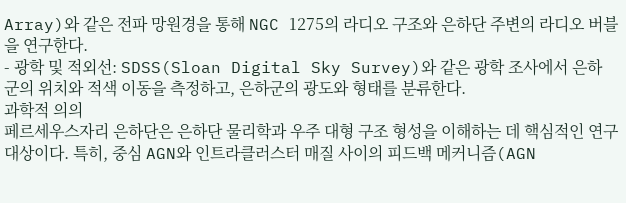Array)와 같은 전파 망원경을 통해 NGC 1275의 라디오 구조와 은하단 주변의 라디오 버블을 연구한다.
- 광학 및 적외선: SDSS(Sloan Digital Sky Survey)와 같은 광학 조사에서 은하 군의 위치와 적색 이동을 측정하고, 은하군의 광도와 형태를 분류한다.
과학적 의의
페르세우스자리 은하단은 은하단 물리학과 우주 대형 구조 형성을 이해하는 데 핵심적인 연구 대상이다. 특히, 중심 AGN와 인트라클러스터 매질 사이의 피드백 메커니즘(AGN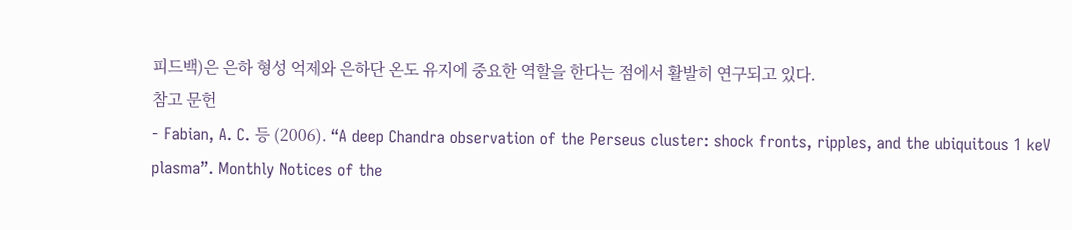피드백)은 은하 형성 억제와 은하단 온도 유지에 중요한 역할을 한다는 점에서 활발히 연구되고 있다.
참고 문헌
- Fabian, A. C. 등 (2006). “A deep Chandra observation of the Perseus cluster: shock fronts, ripples, and the ubiquitous 1 keV plasma”. Monthly Notices of the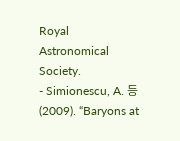Royal Astronomical Society.
- Simionescu, A. 등 (2009). “Baryons at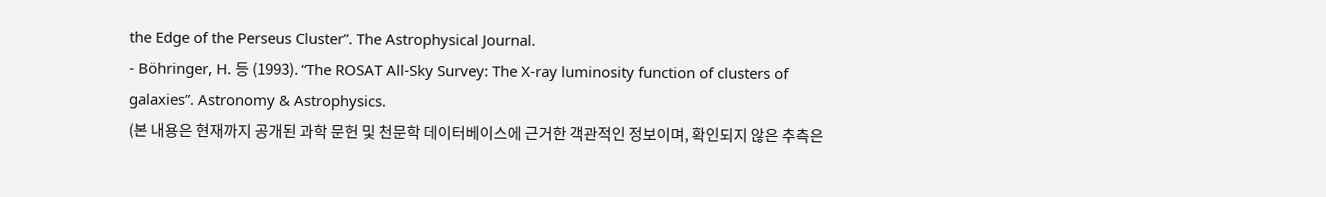the Edge of the Perseus Cluster”. The Astrophysical Journal.
- Böhringer, H. 등 (1993). “The ROSAT All-Sky Survey: The X-ray luminosity function of clusters of galaxies”. Astronomy & Astrophysics.
(본 내용은 현재까지 공개된 과학 문헌 및 천문학 데이터베이스에 근거한 객관적인 정보이며, 확인되지 않은 추측은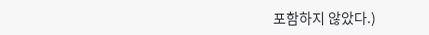포함하지 않았다.)